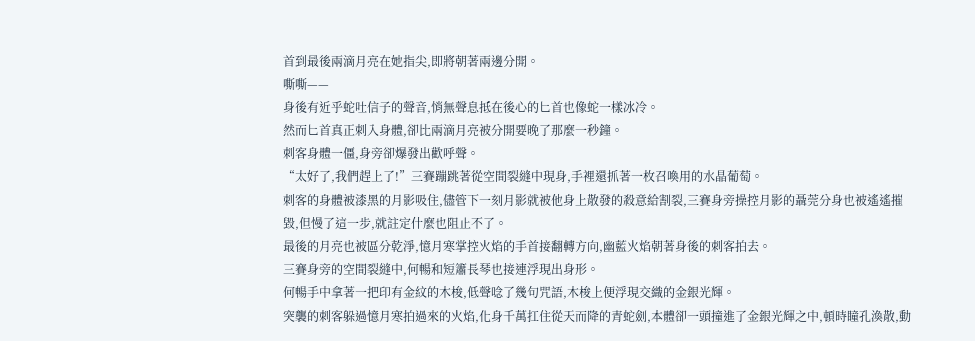首到最後兩滴月亮在她指尖,即將朝著兩邊分開。
嘶嘶——
身後有近乎蛇吐信子的聲音,悄無聲息抵在後心的匕首也像蛇一樣冰冷。
然而匕首真正刺入身體,卻比兩滴月亮被分開要晚了那麼一秒鐘。
刺客身體一僵,身旁卻爆發出歡呼聲。
“太好了,我們趕上了!”三賽蹦跳著從空間裂縫中現身,手裡還抓著一枚召喚用的水晶葡萄。
刺客的身體被漆黑的月影吸住,儘管下一刻月影就被他身上散發的殺意給割裂,三賽身旁操控月影的聶莞分身也被遙遙摧毀,但慢了這一步,就註定什麼也阻止不了。
最後的月亮也被區分乾淨,憶月寒掌控火焰的手首接翻轉方向,幽藍火焰朝著身後的刺客拍去。
三賽身旁的空間裂縫中,何暢和短簫長琴也接連浮現出身形。
何暢手中拿著一把印有金紋的木梭,低聲唸了幾句咒語,木梭上便浮現交織的金銀光輝。
突襲的刺客躲過憶月寒拍過來的火焰,化身千萬扛住從天而降的青蛇劍,本體卻一頭撞進了金銀光輝之中,頓時瞳孔渙散,動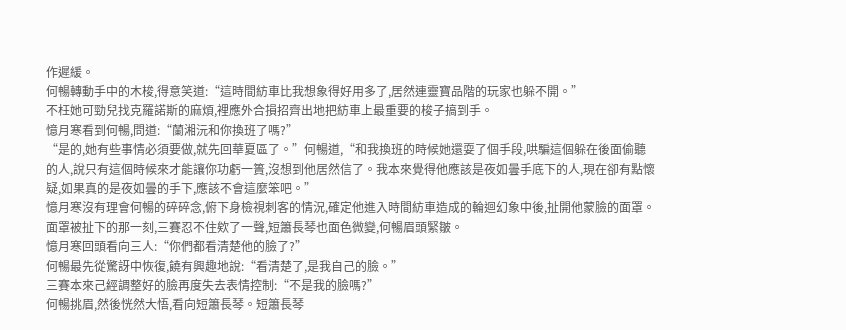作遲緩。
何暢轉動手中的木梭,得意笑道:“這時間紡車比我想象得好用多了,居然連靈寶品階的玩家也躲不開。”
不枉她可勁兒找克羅諾斯的麻煩,裡應外合損招齊出地把紡車上最重要的梭子搞到手。
憶月寒看到何暢,問道:“蘭湘沅和你換班了嗎?”
“是的,她有些事情必須要做,就先回華夏區了。”何暢道,“和我換班的時候她還耍了個手段,哄騙這個躲在後面偷聽的人,說只有這個時候來才能讓你功虧一簣,沒想到他居然信了。我本來覺得他應該是夜如曇手底下的人,現在卻有點懷疑,如果真的是夜如曇的手下,應該不會這麼笨吧。”
憶月寒沒有理會何暢的碎碎念,俯下身檢視刺客的情況,確定他進入時間紡車造成的輪迴幻象中後,扯開他蒙臉的面罩。
面罩被扯下的那一刻,三賽忍不住欸了一聲,短簫長琴也面色微變,何暢眉頭緊皺。
憶月寒回頭看向三人:“你們都看清楚他的臉了?”
何暢最先從驚訝中恢復,饒有興趣地說:“看清楚了,是我自己的臉。”
三賽本來己經調整好的臉再度失去表情控制:“不是我的臉嗎?”
何暢挑眉,然後恍然大悟,看向短簫長琴。短簫長琴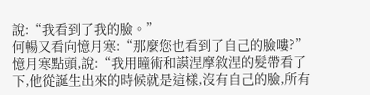說:“我看到了我的臉。”
何暢又看向憶月寒:“那麼您也看到了自己的臉嘍?”
憶月寒點頭,說:“我用瞳術和謨涅摩敘涅的髮帶看了下,他從誕生出來的時候就是這樣,沒有自己的臉,所有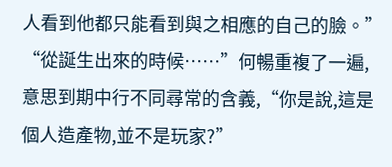人看到他都只能看到與之相應的自己的臉。”
“從誕生出來的時候……”何暢重複了一遍,意思到期中行不同尋常的含義,“你是說,這是個人造產物,並不是玩家?”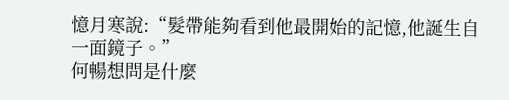憶月寒說:“髮帶能夠看到他最開始的記憶,他誕生自一面鏡子。”
何暢想問是什麼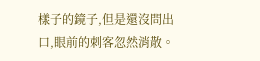樣子的鏡子,但是還沒問出口,眼前的刺客忽然消散。